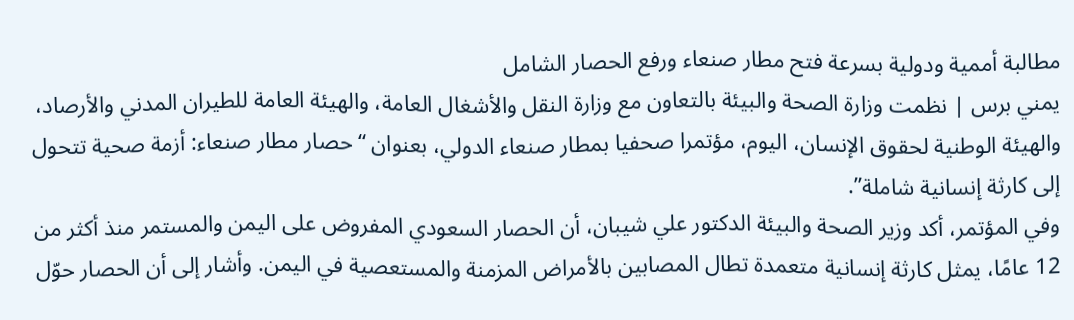مطالبة أممية ودولية بسرعة فتح مطار صنعاء ورفع الحصار الشامل
يمني برس | نظمت وزارة الصحة والبيئة بالتعاون مع وزارة النقل والأشغال العامة، والهيئة العامة للطيران المدني والأرصاد، والهيئة الوطنية لحقوق الإنسان، اليوم، مؤتمرا صحفيا بمطار صنعاء الدولي، بعنوان “حصار مطار صنعاء: أزمة صحية تتحول إلى كارثة إنسانية شاملة”.
وفي المؤتمر، أكد وزير الصحة والبيئة الدكتور علي شيبان، أن الحصار السعودي المفروض على اليمن والمستمر منذ أكثر من 12 عامًا، يمثل كارثة إنسانية متعمدة تطال المصابين بالأمراض المزمنة والمستعصية في اليمن. وأشار إلى أن الحصار حوّل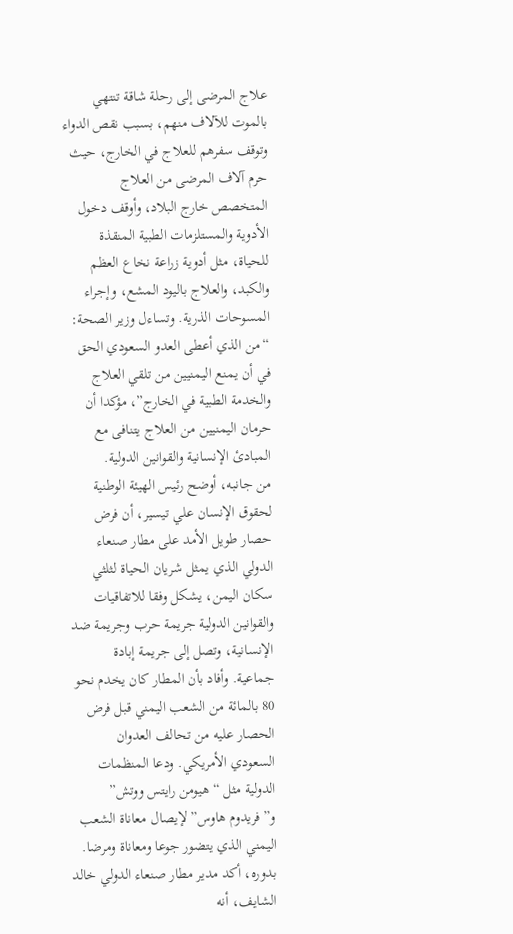علاج المرضى إلى رحلة شاقة تنتهي بالموت للآلاف منهم، بسبب نقص الدواء وتوقف سفرهم للعلاج في الخارج، حيث حرم آلاف المرضى من العلاج المتخصص خارج البلاد، وأوقف دخول الأدوية والمستلزمات الطبية المنقذة للحياة، مثل أدوية زراعة نخاع العظم والكبد، والعلاج باليود المشع، وإجراء المسوحات الذرية. وتساءل وزير الصحة: “من الذي أعطى العدو السعودي الحق في أن يمنع اليمنيين من تلقي العلاج والخدمة الطبية في الخارج”، مؤكدا أن حرمان اليمنيين من العلاج يتنافى مع المبادئ الإنسانية والقوانين الدولية.
من جانبه، أوضح رئيس الهيئة الوطنية لحقوق الإنسان علي تيسير، أن فرض حصار طويل الأمد على مطار صنعاء الدولي الذي يمثل شريان الحياة لثلثي سكان اليمن، يشكل وفقا للاتفاقيات والقوانين الدولية جريمة حرب وجريمة ضد الإنسانية، وتصل إلى جريمة إبادة جماعية. وأفاد بأن المطار كان يخدم نحو 80 بالمائة من الشعب اليمني قبل فرض الحصار عليه من تحالف العدوان السعودي الأمريكي. ودعا المنظمات الدولية مثل “هيومن رايتس ووتش” و”فريدوم هاوس” لإيصال معاناة الشعب اليمني الذي يتضور جوعا ومعاناة ومرضا.
بدوره، أكد مدير مطار صنعاء الدولي خالد الشايف، أنه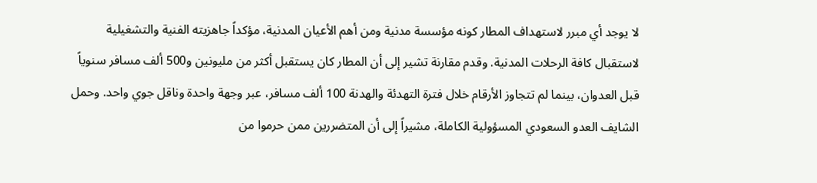لا يوجد أي مبرر لاستهداف المطار كونه مؤسسة مدنية ومن أهم الأعيان المدنية، مؤكداً جاهزيته الفنية والتشغيلية لاستقبال كافة الرحلات المدنية. وقدم مقارنة تشير إلى أن المطار كان يستقبل أكثر من مليونين و500 ألف مسافر سنوياً قبل العدوان، بينما لم تتجاوز الأرقام خلال فترة التهدئة والهدنة 100 ألف مسافر، عبر وجهة واحدة وناقل جوي واحد. وحمل الشايف العدو السعودي المسؤولية الكاملة، مشيراً إلى أن المتضررين ممن حرموا من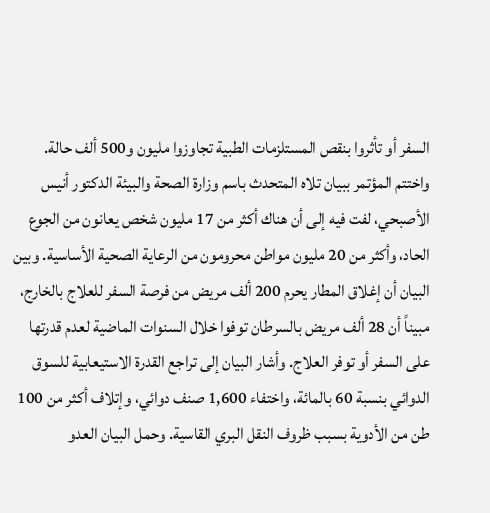السفر أو تأثروا بنقص المستلزمات الطبية تجاوزوا مليون و500 ألف حالة.
واختتم المؤتمر ببيان تلاه المتحدث باسم وزارة الصحة والبيئة الدكتور أنيس الأصبحي، لفت فيه إلى أن هناك أكثر من 17 مليون شخص يعانون من الجوع الحاد، وأكثر من 20 مليون مواطن محرومون من الرعاية الصحية الأساسية. وبين البيان أن إغلاق المطار يحرم 200 ألف مريض من فرصة السفر للعلاج بالخارج، مبيناً أن 28 ألف مريض بالسرطان توفوا خلال السنوات الماضية لعدم قدرتها على السفر أو توفر العلاج. وأشار البيان إلى تراجع القدرة الاستيعابية للسوق الدوائي بنسبة 60 بالمائة، واختفاء 1,600 صنف دوائي، وإتلاف أكثر من 100 طن من الأدوية بسبب ظروف النقل البري القاسية. وحمل البيان العدو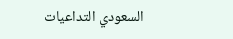السعودي التداعيات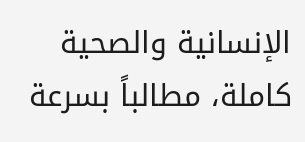الإنسانية والصحية كاملة، مطالباً بسرعة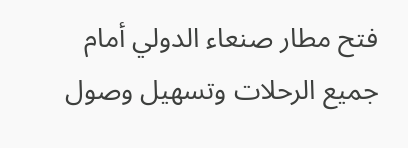فتح مطار صنعاء الدولي أمام جميع الرحلات وتسهيل وصول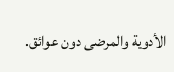الأدوية والمرضى دون عوائق.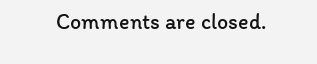Comments are closed.